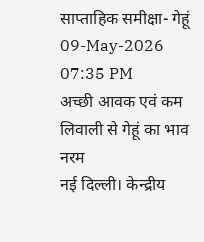साप्ताहिक समीक्षा- गेहूं
09-May-2026 07:35 PM
अच्छी आवक एवं कम लिवाली से गेहूं का भाव नरम
नई दिल्ली। केन्द्रीय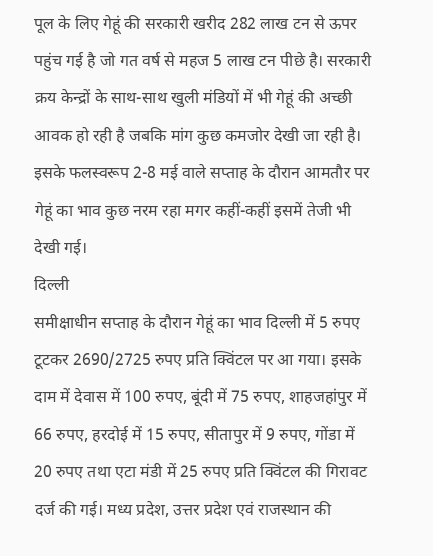पूल के लिए गेहूं की सरकारी खरीद 282 लाख टन से ऊपर पहुंच गई है जो गत वर्ष से महज 5 लाख टन पीछे है। सरकारी क्रय केन्द्रों के साथ-साथ खुली मंडियों में भी गेहूं की अच्छी आवक हो रही है जबकि मांग कुछ कमजोर देखी जा रही है। इसके फलस्वरूप 2-8 मई वाले सप्ताह के दौरान आमतौर पर गेहूं का भाव कुछ नरम रहा मगर कहीं-कहीं इसमें तेजी भी देखी गई।
दिल्ली
समीक्षाधीन सप्ताह के दौरान गेहूं का भाव दिल्ली में 5 रुपए टूटकर 2690/2725 रुपए प्रति क्विंटल पर आ गया। इसके दाम में देवास में 100 रुपए, बूंदी में 75 रुपए, शाहजहांपुर में 66 रुपए, हरदोई में 15 रुपए, सीतापुर में 9 रुपए, गोंडा में 20 रुपए तथा एटा मंडी में 25 रुपए प्रति क्विंटल की गिरावट दर्ज की गई। मध्य प्रदेश, उत्तर प्रदेश एवं राजस्थान की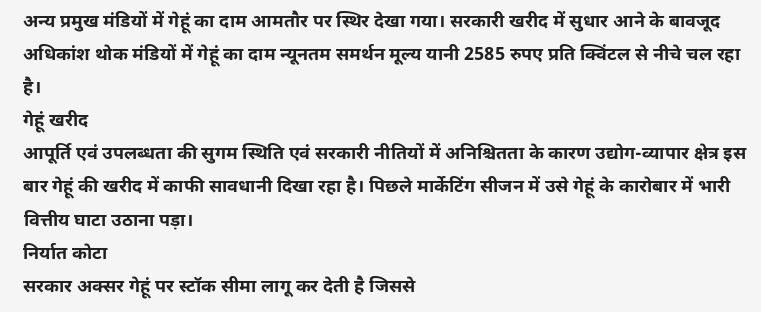अन्य प्रमुख मंडियों में गेहूं का दाम आमतौर पर स्थिर देखा गया। सरकारी खरीद में सुधार आने के बावजूद अधिकांश थोक मंडियों में गेहूं का दाम न्यूनतम समर्थन मूल्य यानी 2585 रुपए प्रति क्विंटल से नीचे चल रहा है।
गेहूं खरीद
आपूर्ति एवं उपलब्धता की सुगम स्थिति एवं सरकारी नीतियों में अनिश्चितता के कारण उद्योग-व्यापार क्षेत्र इस बार गेहूं की खरीद में काफी सावधानी दिखा रहा है। पिछले मार्केटिंग सीजन में उसे गेहूं के कारोबार में भारी वित्तीय घाटा उठाना पड़ा।
निर्यात कोटा
सरकार अक्सर गेहूं पर स्टॉक सीमा लागू कर देती है जिससे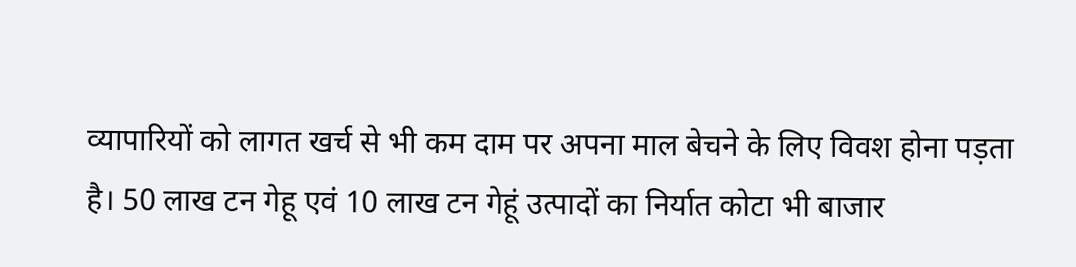व्यापारियों को लागत खर्च से भी कम दाम पर अपना माल बेचने के लिए विवश होना पड़ता है। 50 लाख टन गेहू एवं 10 लाख टन गेहूं उत्पादों का निर्यात कोटा भी बाजार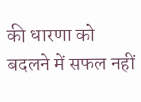की धारणा को बदलने में सफल नहीं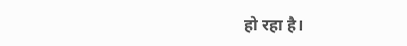हो रहा है।